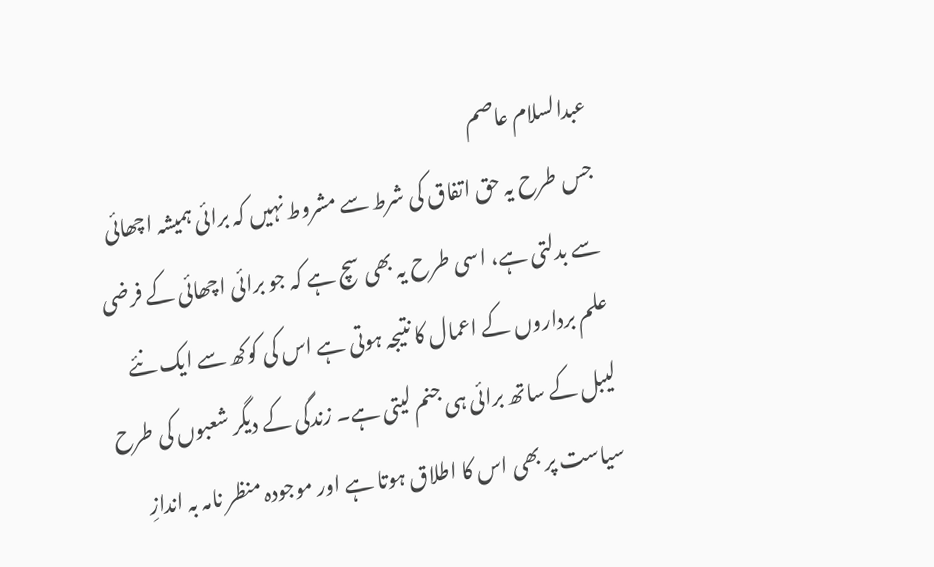عبدالسلام عاصم
جس طرح یہ حق اتفاق کی شرط سے مشروط نہیں کہ برائی ہمیشہ اچھائی سے بدلتی ہے، اسی طرح یہ بھی سچ ہے کہ جو برائی اچھائی کے فرضی علم برداروں کے اعمال کا نتیجہ ہوتی ہے اس کی کوکھ سے ایک نئے لیبل کے ساتھ برائی ہی جنم لیتی ہے۔ زندگی کے دیگر شعبوں کی طرح سیاست پر بھی اس کا اطلاق ہوتا ہے اور موجودہ منظر نامہ بہ اندازِ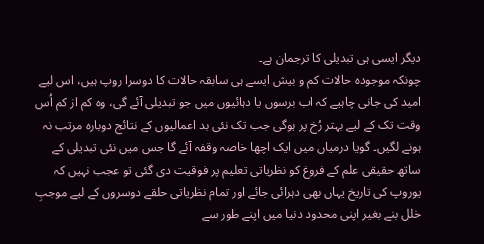دیگر ایسی ہی تبدیلی کا ترجمان ہے۔
چونکہ موجودہ حالات کم و بیش ایسے ہی سابقہ حالات کا دوسرا روپ ہیں، اس لیے امید کی جانی چاہیے کہ اب برسوں یا دہائیوں میں جو تبدیلی آئے گی، وہ کم از کم اُس وقت تک کے لیے بہتر رُخ پر ہوگی جب تک نئی بد اعمالیوں کے نتائج دوبارہ مرتب نہ ہونے لگیں۔ گویا درمیاں میں ایک اچھا خاصہ وقفہ آئے گا جس میں نئی تبدیلی کے ساتھ حقیقی علم کے فروغ کو نظریاتی تعلیم پر فوقیت دی گئی تو عجب نہیں کہ یوروپ کی تاریخ یہاں بھی دہرائی جائے اور تمام نظریاتی حلقے دوسروں کے لیے موجبِ خلل بنے بغیر اپنی محدود دنیا میں اپنے طور سے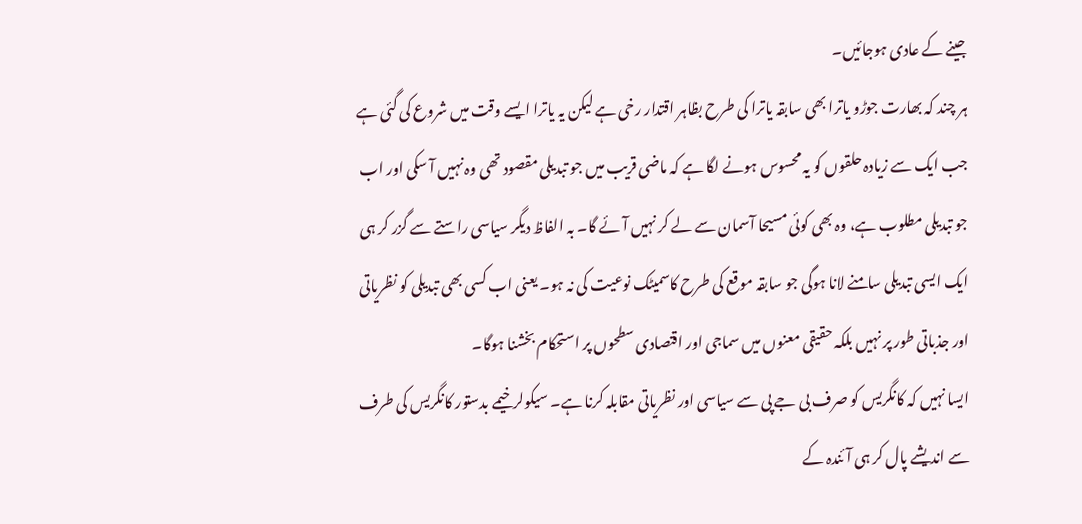جینے کے عادی ہوجائیں۔
ہر چند کہ بھارت جوڑو یاترا بھی سابقہ یاترا کی طرح بظاہر اقتدار رخی ہے لیکن یہ یاترا ایسے وقت میں شروع کی گئی ہے جب ایک سے زیادہ حلقوں کو یہ محسوس ہونے لگا ہے کہ ماضی قریب میں جو تبدیلی مقصود تھی وہ نہیں آ سکی اور اب جو تبدیلی مطلوب ہے، وہ بھی کوئی مسیحا آسمان سے لے کر نہیں آئے گا۔ بہ الفاظ دیگر سیاسی راستے سے گزر کر ہی ایک ایسی تبدیلی سامنے لانا ہوگی جو سابقہ موقع کی طرح کاسمیٹک نوعیت کی نہ ہو۔ یعنی اب کسی بھی تبدیلی کو نظریاتی اور جذباتی طور پر نہیں بلکہ حقیقی معنوں میں سماجی اور اقتصادی سطحوں پر استحکام بخشنا ہوگا۔
ایسا نہیں کہ کانگریس کو صرف بی جے پی سے سیاسی اور نظریاتی مقابلہ کرنا ہے۔ سیکولر خیمے بدستور کانگریس کی طرف سے اندیشے پال کر ہی آئندہ کے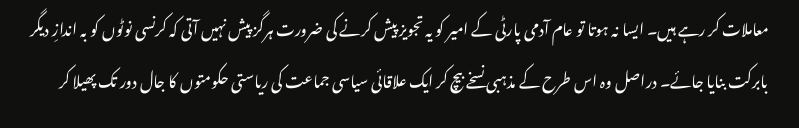معاملات کر رہے ہیں۔ ایسا نہ ہوتا تو عام آدمی پارٹی کے امیر کو یہ تجویز پیش کرنے کی ضرورت ہرگز پیش نہیں آتی کہ کرنسی نوٹوں کو بہ اندازِ دیگر بابرکت بنایا جائے۔ دراصل وہ اس طرح کے مذہبی نسخے بیچ کر ایک علاقائی سیاسی جماعت کی ریاستی حکومتوں کا جال دور تک پھیلا کر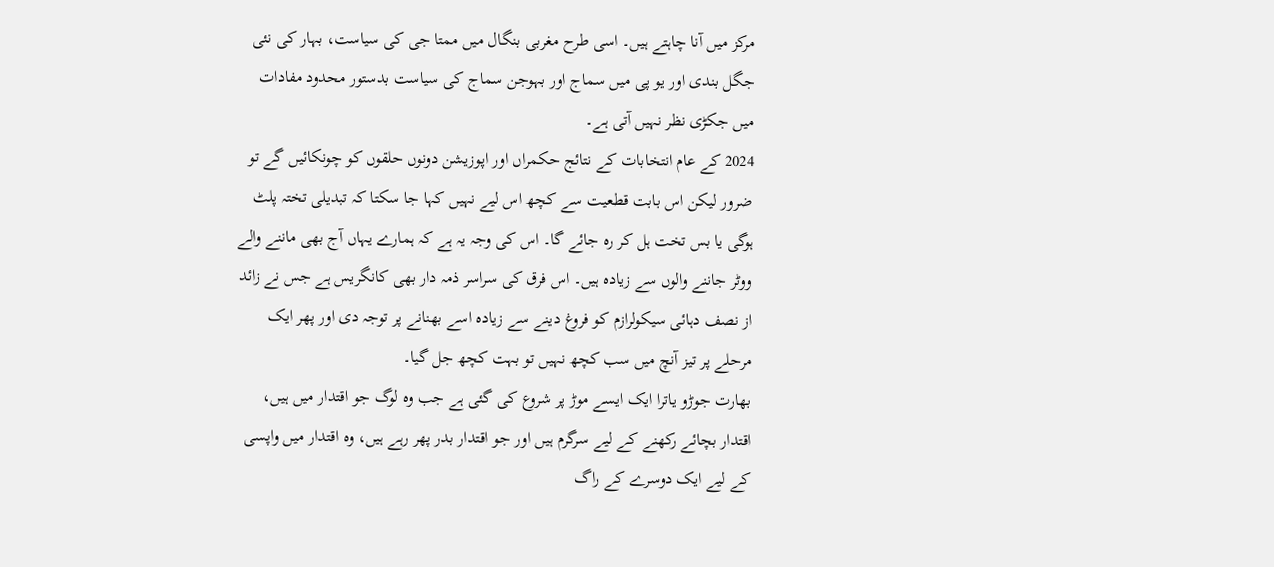مرکز میں آنا چاہتے ہیں۔ اسی طرح مغربی بنگال میں ممتا جی کی سیاست، بہار کی نئی جگل بندی اور یو پی میں سماج اور بہوجن سماج کی سیاست بدستور محدود مفادات میں جکڑی نظر نہیں آتی ہے۔
2024 کے عام انتخابات کے نتائج حکمراں اور اپوزیشن دونوں حلقوں کو چونکائیں گے تو ضرور لیکن اس بابت قطعیت سے کچھ اس لیے نہیں کہا جا سکتا کہ تبدیلی تختہ پلٹ ہوگی یا بس تخت ہل کر رہ جائے گا۔ اس کی وجہ یہ ہے کہ ہمارے یہاں آج بھی ماننے والے ووٹر جاننے والوں سے زیادہ ہیں۔ اس فرق کی سراسر ذمہ دار بھی کانگریس ہے جس نے زائد از نصف دہائی سیکولرازم کو فروغ دینے سے زیادہ اسے بھنانے پر توجہ دی اور پھر ایک مرحلے پر تیز آنچ میں سب کچھ نہیں تو بہت کچھ جل گیا۔
بھارت جوڑو یاترا ایک ایسے موڑ پر شروع کی گئی ہے جب وہ لوگ جو اقتدار میں ہیں، اقتدار بچائے رکھنے کے لیے سرگرم ہیں اور جو اقتدار بدر پھر رہے ہیں، وہ اقتدار میں واپسی کے لیے ایک دوسرے کے راگ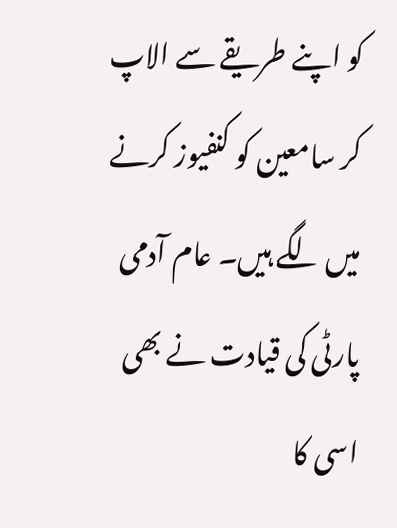کو اپنے طریقے سے الاپ کر سامعین کو کنفیوز کرنے میں لگے ہیں۔ عام آدمی پارٹی کی قیادت نے بھی اسی کا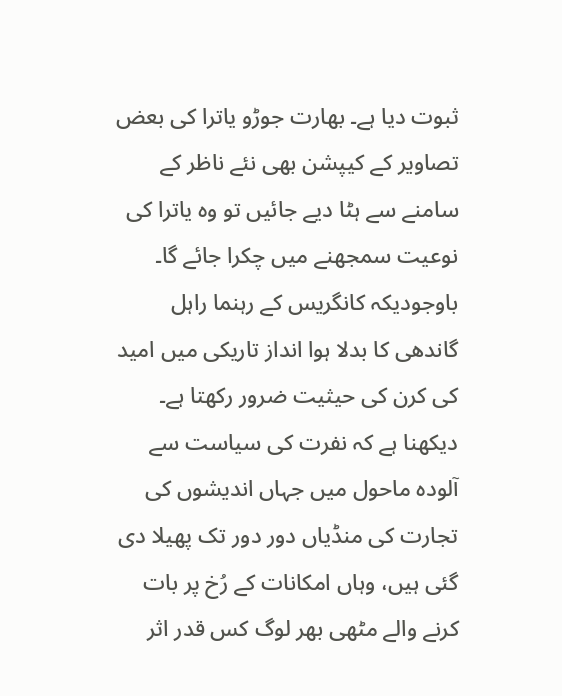ثبوت دیا ہے۔ بھارت جوڑو یاترا کی بعض تصاویر کے کیپشن بھی نئے ناظر کے سامنے سے ہٹا دیے جائیں تو وہ یاترا کی نوعیت سمجھنے میں چکرا جائے گا۔ باوجودیکہ کانگریس کے رہنما راہل گاندھی کا بدلا ہوا انداز تاریکی میں امید کی کرن کی حیثیت ضرور رکھتا ہے۔ دیکھنا ہے کہ نفرت کی سیاست سے آلودہ ماحول میں جہاں اندیشوں کی تجارت کی منڈیاں دور دور تک پھیلا دی گئی ہیں، وہاں امکانات کے رُخ پر بات کرنے والے مٹھی بھر لوگ کس قدر اثر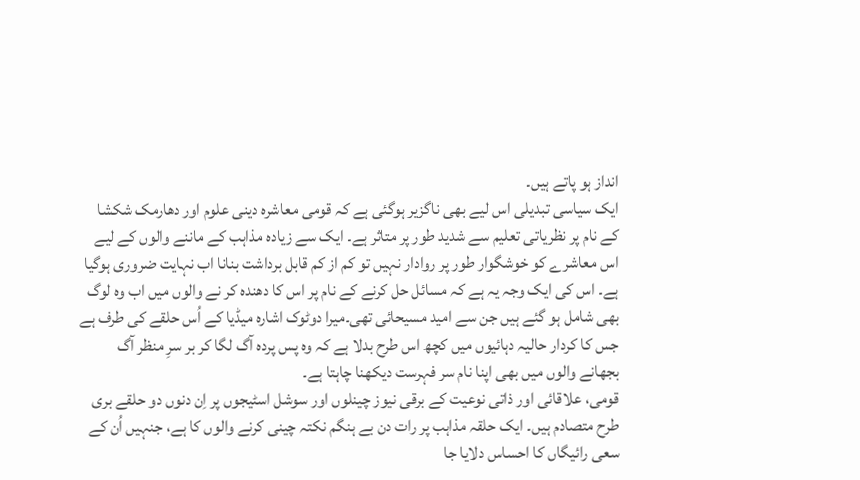انداز ہو پاتے ہیں۔
ایک سیاسی تبدیلی اس لیے بھی ناگزیر ہوگئی ہے کہ قومی معاشرہ دینی علوم اور دھارمک شکشا کے نام پر نظریاتی تعلیم سے شدید طور پر متاثر ہے۔ ایک سے زیادہ مذاہب کے ماننے والوں کے لیے اس معاشرے کو خوشگوار طور پر روادار نہیں تو کم از کم قابل برداشت بنانا اب نہایت ضروری ہوگیا ہے۔ اس کی ایک وجہ یہ ہے کہ مسائل حل کرنے کے نام پر اس کا دھندہ کر نے والوں میں اب وہ لوگ بھی شامل ہو گئے ہیں جن سے امید مسیحائی تھی۔میرا دوٹوک اشارہ میڈیا کے اُس حلقے کی طرف ہے جس کا کردار حالیہ دہائیوں میں کچھ اس طرح بدلا ہے کہ وہ پس پردہ آگ لگا کر بر سرِ منظر آگ بجھانے والوں میں بھی اپنا نام سر فہرست دیکھنا چاہتا ہے۔
قومی، علاقائی اور ذاتی نوعیت کے برقی نیوز چینلوں اور سوشل اسٹیجوں پر اِن دنوں دو حلقے بری طرح متصادم ہیں۔ ایک حلقہ مذاہب پر رات دن بے ہنگم نکتہ چینی کرنے والوں کا ہے، جنہیں اُن کے سعی رائیگاں کا احساس دلایا جا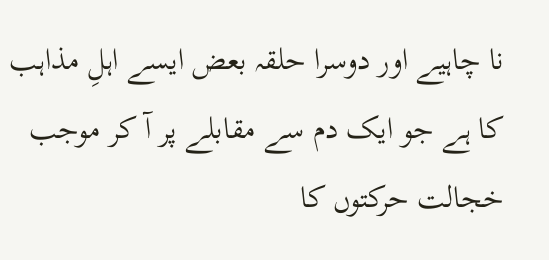نا چاہیے اور دوسرا حلقہ بعض ایسے اہلِ مذاہب کا ہے جو ایک دم سے مقابلے پر آ کر موجب خجالت حرکتوں کا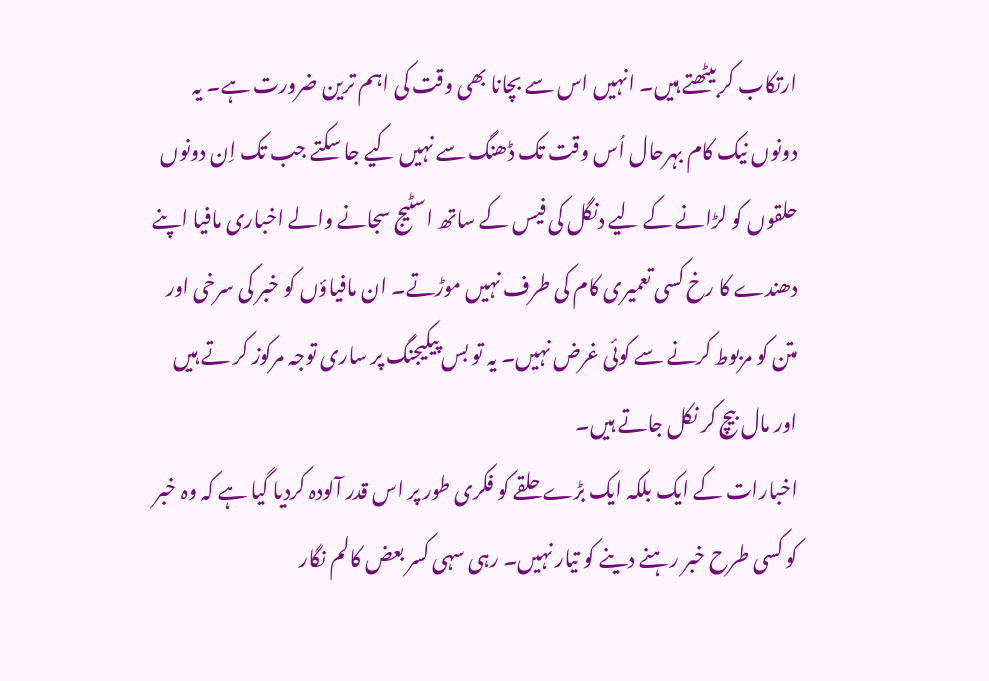ارتکاب کر بیٹھتے ہیں۔ انہیں اس سے بچانا بھی وقت کی اہم ترین ضرورت ہے۔ یہ دونوں نیک کام بہرحال اُس وقت تک ڈھنگ سے نہیں کیے جا سکتے جب تک اِن دونوں حلقوں کو لڑانے کے لیے دنگل کی فیس کے ساتھ اسٹیج سجانے والے اخباری مافیا اپنے دھندے کا رخ کسی تعمیری کام کی طرف نہیں موڑتے۔ ان مافیاؤں کو خبر کی سرخی اور متن کو مربوط کرنے سے کوئی غرض نہیں۔ یہ تو بس پیکیجنگ پر ساری توجہ مرکوز کر تے ہیں اور مال بیچ کر نکل جاتے ہیں۔
اخبارات کے ایک بلکہ ایک بڑے حلقے کو فکری طور پر اس قدر آلودہ کردیا گیا ہے کہ وہ خبر کو کسی طرح خبر رہنے دینے کو تیار نہیں۔ رہی سہی کسر بعض کالم نگار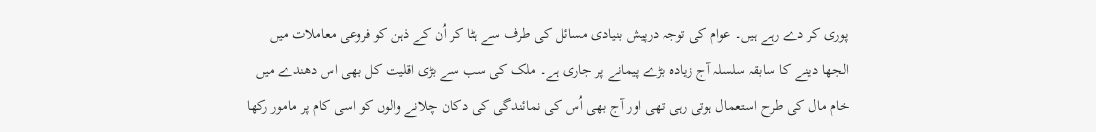پوری کر دے رہے ہیں۔ عوام کی توجہ درپیش بنیادی مسائل کی طرف سے ہٹا کر اُن کے ذہن کو فروعی معاملات میں الجھا دینے کا سابقہ سلسلہ آج زیادہ بڑے پیمانے پر جاری ہے۔ ملک کی سب سے بڑی اقلیت کل بھی اس دھندے میں خام مال کی طرح استعمال ہوتی رہی تھی اور آج بھی اُس کی نمائندگی کی دکان چلانے والوں کو اسی کام پر مامور رکھا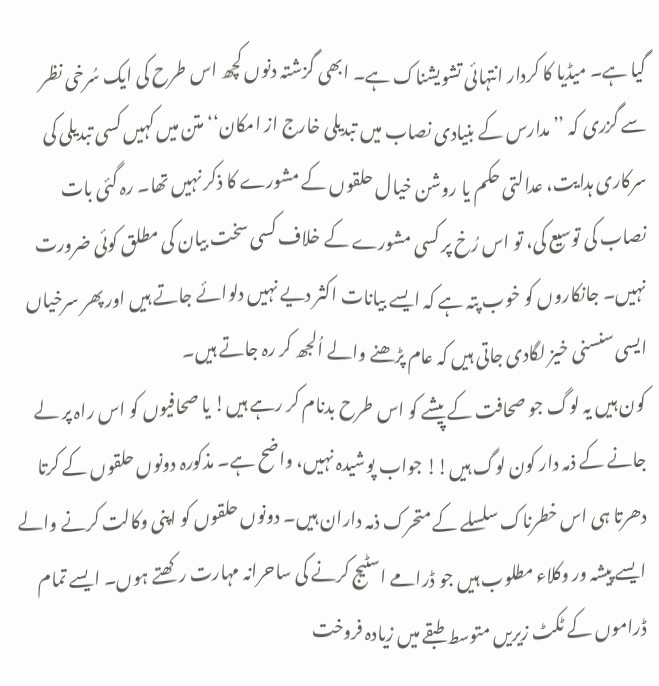گیا ہے۔ میڈیا کا کردار انتہائی تشویشناک ہے۔ ابھی گزشتہ دنوں کچھ اس طرح کی ایک سُرخی نظر سے گزری کہ ’’مدارس کے بنیادی نصاب میں تبدیلی خارج از امکان‘‘ متن میں کہیں کسی تبدیلی کی سرکاری ہدایت، عدالتی حکم یا روشن خیال حلقوں کے مشورے کا ذکر نہیں تھا۔ رہ گئی بات نصاب کی توسیع کی، تو اس رُخ پر کسی مشورے کے خلاف کسی سخت بیان کی مطلق کوئی ضرورت نہیں۔ جانکاروں کو خوب پتہ ہے کہ ایسے بیانات اکثر دیے نہیں دلوائے جاتے ہیں اور پھر سرخیاں ایسی سنسنی خیز لگادی جاتی ہیں کہ عام پڑھنے والے اُلجھ کر رہ جاتے ہیں۔
کون ہیں یہ لوگ جو صحافت کے پیشے کو اس طرح بدنام کر رہے ہیں! یا صحافیوں کو اس راہ پر لے جانے کے ذمہ دار کون لوگ ہیں!! جواب پوشیدہ نہیں، واضح ہے۔ مذکورہ دونوں حلقوں کے کرتا دھرتا ہی اس خطرناک سلسلے کے متحرک ذمہ داران ہیں۔ دونوں حلقوں کو اپنی وکالت کرنے والے ایسے پیشہ ور وکلاء مطلوب ہیں جو ڈرامے اسٹیج کرنے کی ساحرانہ مہارت رکھتے ہوں۔ ایسے تمام ڈراموں کے ٹکٹ زیریں متوسط طبقے میں زیادہ فروخت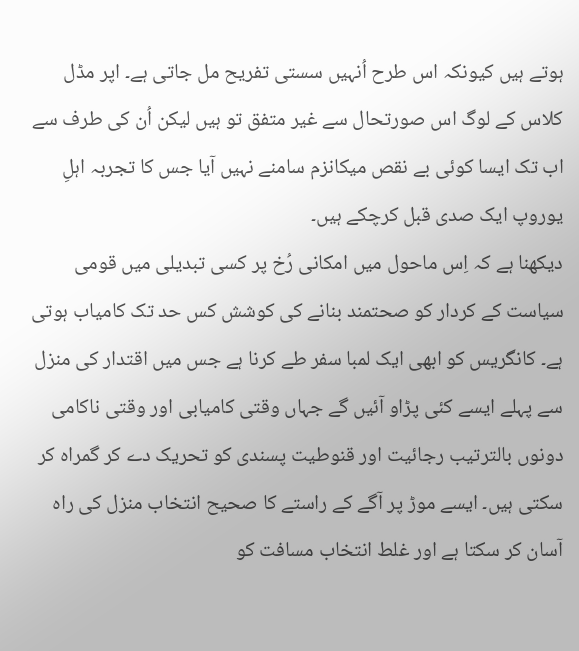ہوتے ہیں کیونکہ اس طرح اُنہیں سستی تفریح مل جاتی ہے۔ اپر مڈل کلاس کے لوگ اس صورتحال سے غیر متفق تو ہیں لیکن اُن کی طرف سے اب تک ایسا کوئی بے نقص میکانزم سامنے نہیں آیا جس کا تجربہ اہلِ یوروپ ایک صدی قبل کرچکے ہیں۔
دیکھنا ہے کہ اِس ماحول میں امکانی رُخ پر کسی تبدیلی میں قومی سیاست کے کردار کو صحتمند بنانے کی کوشش کس حد تک کامیاب ہوتی ہے۔ کانگریس کو ابھی ایک لمبا سفر طے کرنا ہے جس میں اقتدار کی منزل سے پہلے ایسے کئی پڑاو آئیں گے جہاں وقتی کامیابی اور وقتی ناکامی دونوں بالترتیب رجائیت اور قنوطیت پسندی کو تحریک دے کر گمراہ کر سکتی ہیں۔ ایسے موڑ پر آگے کے راستے کا صحیح انتخاب منزل کی راہ آسان کر سکتا ہے اور غلط انتخاب مسافت کو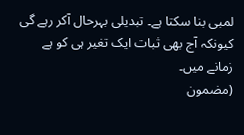لمبی بنا سکتا ہے۔ تبدیلی بہرحال آکر رہے گی کیونکہ آج بھی ثبات ایک تغیر ہی کو ہے زمانے میں۔
(مضمون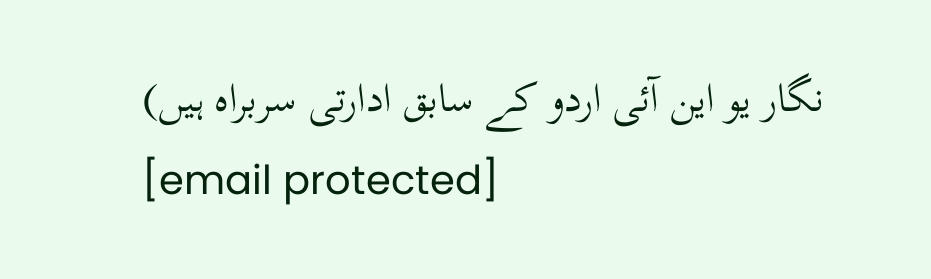نگار یو این آئی اردو کے سابق ادارتی سربراہ ہیں)
[email protected]